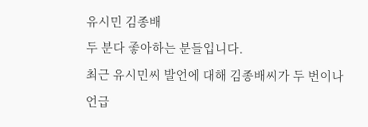유시민 김종배
두 분다 좋아하는 분들입니다.
최근 유시민씨 발언에 대해 김종배씨가 두 번이나 언급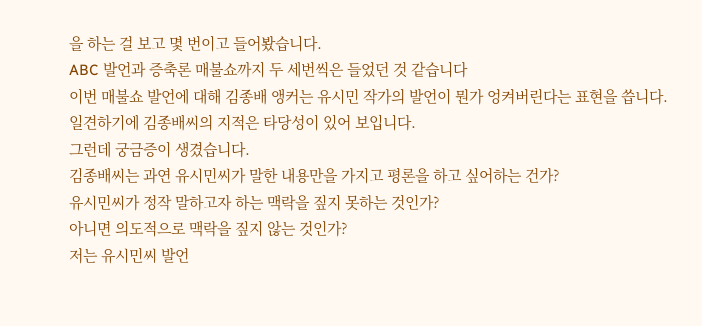을 하는 걸 보고 몇 번이고 들어봤습니다.
ABC 발언과 증축론 매불쇼까지 두 세번씩은 들었던 것 같습니다
이번 매불쇼 발언에 대해 김종배 앵커는 유시민 작가의 발언이 뭔가 엉켜버린다는 표현을 씁니다.
일견하기에 김종배씨의 지적은 타당성이 있어 보입니다.
그런데 궁금증이 생겼습니다.
김종배씨는 과연 유시민씨가 말한 내용만을 가지고 평론을 하고 싶어하는 건가?
유시민씨가 정작 말하고자 하는 맥락을 짚지 못하는 것인가?
아니면 의도적으로 맥락을 짚지 않는 것인가?
저는 유시민씨 발언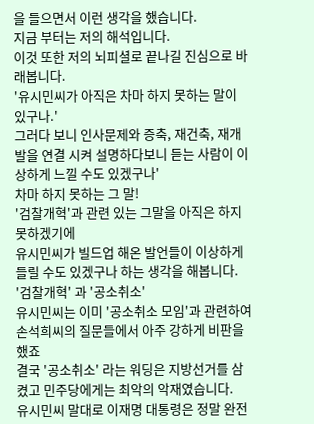을 들으면서 이런 생각을 했습니다.
지금 부터는 저의 해석입니다.
이것 또한 저의 뇌피셜로 끝나길 진심으로 바래봅니다.
'유시민씨가 아직은 차마 하지 못하는 말이 있구나.'
그러다 보니 인사문제와 증축, 재건축, 재개발을 연결 시켜 설명하다보니 듣는 사람이 이상하게 느낄 수도 있겠구나'
차마 하지 못하는 그 말!
'검찰개혁'과 관련 있는 그말을 아직은 하지 못하겠기에
유시민씨가 빌드업 해온 발언들이 이상하게 들릴 수도 있겠구나 하는 생각을 해봅니다.
'검찰개혁' 과 '공소취소'
유시민씨는 이미 '공소취소 모임'과 관련하여 손석희씨의 질문들에서 아주 강하게 비판을 했죠
결국 '공소취소' 라는 워딩은 지방선거를 삼켰고 민주당에게는 최악의 악재였습니다.
유시민씨 말대로 이재명 대통령은 정말 완전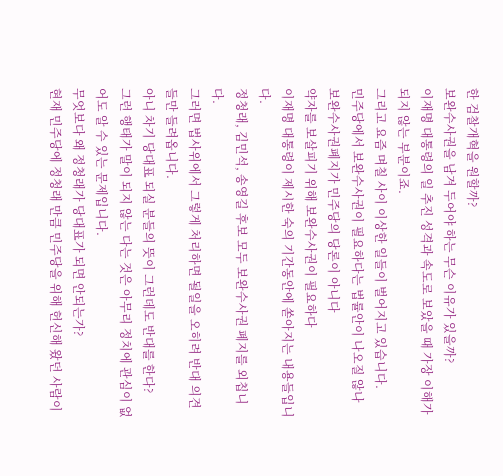한 검찰개혁을 원할까?
보완수사권을 남겨 두어야 하는 무슨 이유가 있을까?
이재명 대통령의 일 추진 성격과 속도로 보았을 때 가장 이해가 되지 않는 부분이죠.
그리고 요즘 며칠 사이 이상한 일들이 벌어지고 있습니다.
민주당에서 보완수사권이 필요하다는 법률안이 나오질 않나
보완수사권폐지가 민주당의 당론이 아니다
약자를 보살피기 위해 보완수사권이 필요하다
이재명 대통령이 제시한 숙의 기간동안에 쏟아지는 내용들입니다.
정청래, 김민석, 송영길 후보 모두 보완수사권 폐지를 외칩니다.
그러면 법사위에서 그렇게 처리하면 될일을 오히려 반대 의견들만 들려옵니다.
아니 차기 당대표 되실 분들의 뜻이 그런데도 반대를 한다?
그런 행태가 말이 되지 않는 다는 것은 아무리 정치에 관심이 없어도 알 수 있는 문제입니다.
무엇보다 왜 정청래가 당대표가 되면 안되는가?
현재 민주당에 정청래 만큼 민주당을 위해 헌신해 왔던 사람이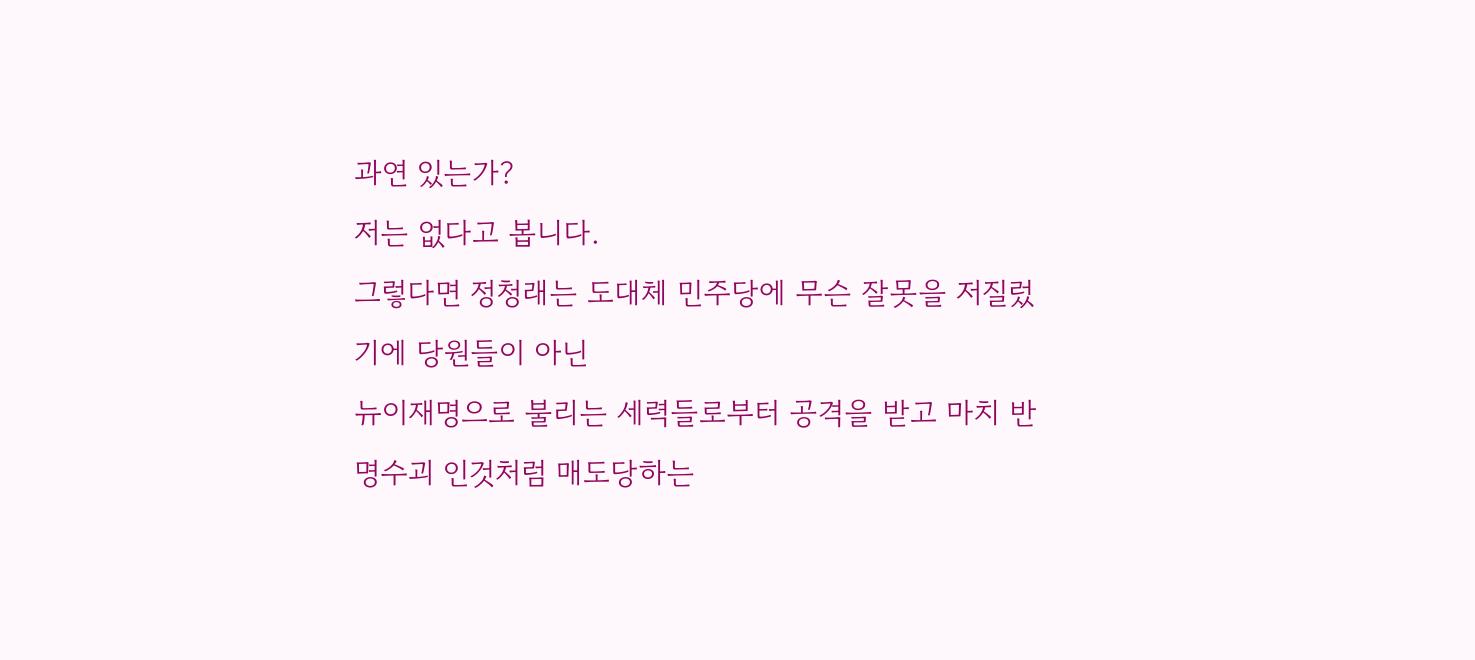과연 있는가?
저는 없다고 봅니다.
그렇다면 정청래는 도대체 민주당에 무슨 잘못을 저질렀기에 당원들이 아닌
뉴이재명으로 불리는 세력들로부터 공격을 받고 마치 반명수괴 인것처럼 매도당하는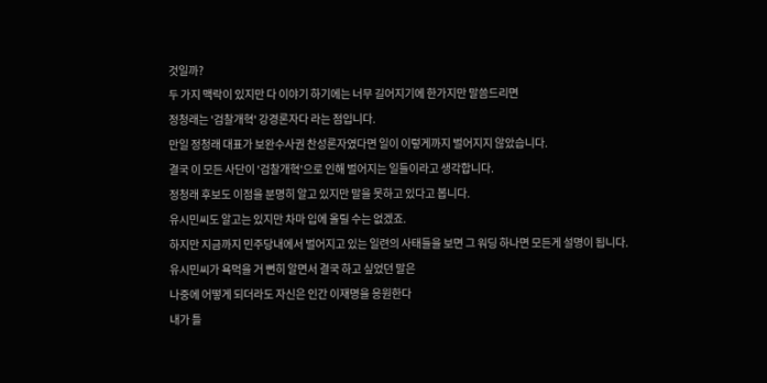것일까?
두 가지 맥락이 있지만 다 이야기 하기에는 너무 길어지기에 한가지만 말씀드리면
정청래는 '검찰개혁' 강경론자다 라는 점입니다.
만일 정청래 대표가 보완수사권 찬성론자였다면 일이 이렇게까지 벌어지지 않았습니다.
결국 이 모든 사단이 '검찰개혁'으로 인해 벌어지는 일들이라고 생각합니다.
정청래 후보도 이점을 분명히 알고 있지만 말을 못하고 있다고 봅니다.
유시민씨도 알고는 있지만 차마 입에 올릴 수는 없겠죠.
하지만 지금까지 민주당내에서 벌어지고 있는 일련의 사태들을 보면 그 워딩 하나면 모든게 설명이 됩니다.
유시민씨가 욕먹을 거 뻔히 알면서 결국 하고 싶었던 말은
나중에 어떻게 되더라도 자신은 인간 이재명을 응원한다
내가 틀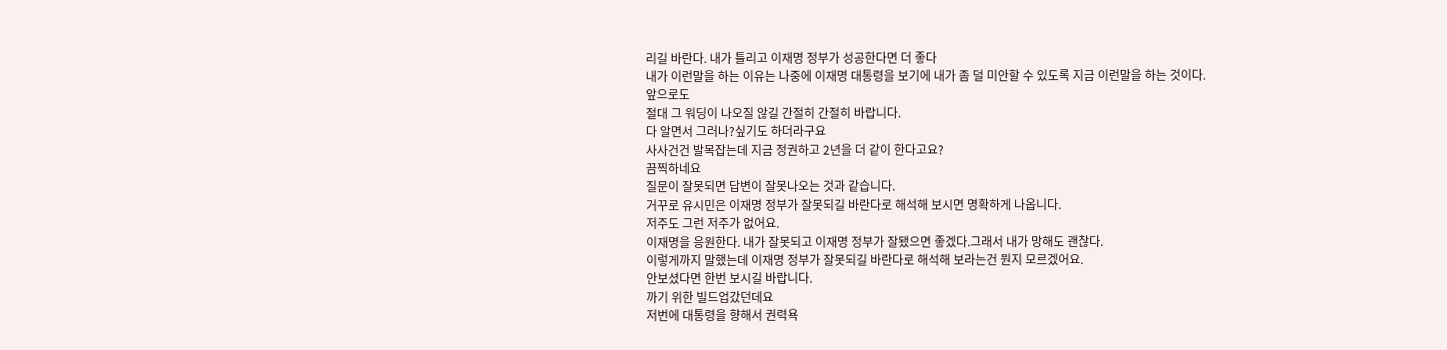리길 바란다. 내가 틀리고 이재명 정부가 성공한다면 더 좋다
내가 이런말을 하는 이유는 나중에 이재명 대통령을 보기에 내가 좀 덜 미안할 수 있도록 지금 이런말을 하는 것이다.
앞으로도
절대 그 워딩이 나오질 않길 간절히 간절히 바랍니다.
다 알면서 그러나?싶기도 하더라구요
사사건건 발목잡는데 지금 정권하고 2년을 더 같이 한다고요?
끔찍하네요
질문이 잘못되면 답변이 잘못나오는 것과 같습니다.
거꾸로 유시민은 이재명 정부가 잘못되길 바란다로 해석해 보시면 명확하게 나옵니다.
저주도 그런 저주가 없어요.
이재명을 응원한다. 내가 잘못되고 이재명 정부가 잘됐으면 좋겠다.그래서 내가 망해도 괜찮다.
이렇게까지 말했는데 이재명 정부가 잘못되길 바란다로 해석해 보라는건 뭔지 모르겠어요.
안보셨다면 한번 보시길 바랍니다.
까기 위한 빌드업갔던데요
저번에 대통령을 향해서 권력욕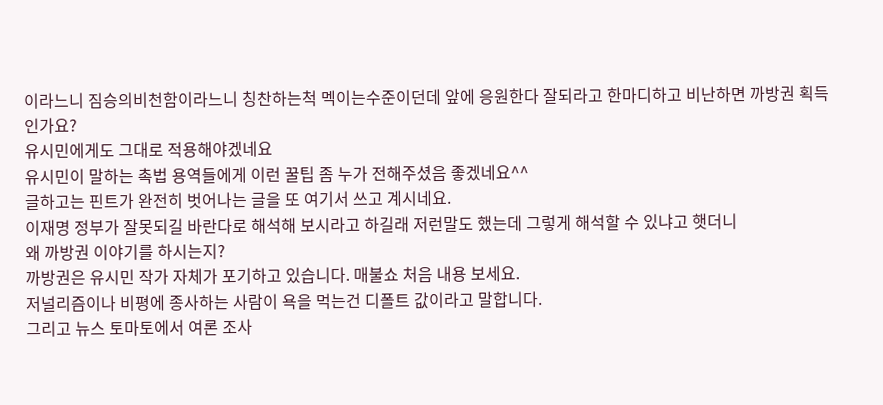이라느니 짐승의비천함이라느니 칭찬하는척 멕이는수준이던데 앞에 응원한다 잘되라고 한마디하고 비난하면 까방권 획득인가요?
유시민에게도 그대로 적용해야겠네요
유시민이 말하는 촉법 용역들에게 이런 꿀팁 좀 누가 전해주셨음 좋겠네요^^
글하고는 핀트가 완전히 벗어나는 글을 또 여기서 쓰고 계시네요.
이재명 정부가 잘못되길 바란다로 해석해 보시라고 하길래 저런말도 했는데 그렇게 해석할 수 있냐고 햇더니
왜 까방권 이야기를 하시는지?
까방권은 유시민 작가 자체가 포기하고 있습니다. 매불쇼 처음 내용 보세요.
저널리즘이나 비평에 종사하는 사람이 욕을 먹는건 디폴트 값이라고 말합니다.
그리고 뉴스 토마토에서 여론 조사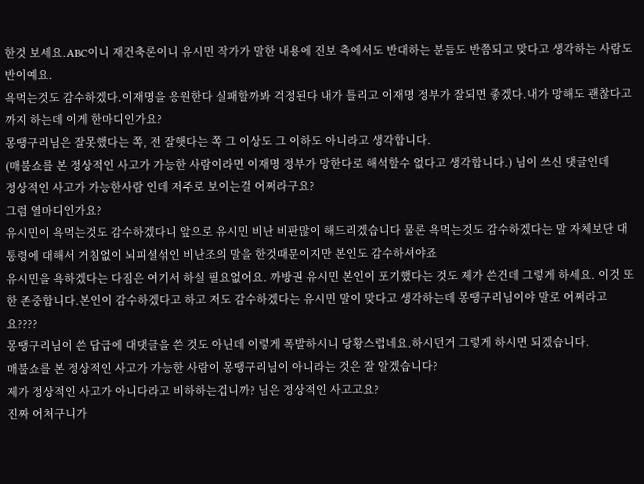한것 보세요.ABC이니 재건축론이니 유시민 작가가 말한 내용에 진보 측에서도 반대하는 분들도 반쯤되고 맞다고 생각하는 사람도 반이예요.
욕먹는것도 감수하겠다.이재명을 응원한다 실패할까봐 걱정된다 내가 틀리고 이재명 정부가 잘되면 좋겠다.내가 망해도 괜찮다고까지 하는데 이게 한마디인가요?
몽땡구리님은 잘못했다는 쪽, 전 잘햇다는 쪽 그 이상도 그 이하도 아니라고 생각합니다.
(매불쇼를 본 정상적인 사고가 가능한 사람이라면 이재명 정부가 망한다로 해석할수 없다고 생각합니다.) 님이 쓰신 댓글인데
정상적인 사고가 가능한사람 인데 저주로 보이는걸 어쩌라구요?
그럼 열마디인가요?
유시민이 욕먹는것도 감수하겠다니 앞으로 유시민 비난 비판많이 해드리겠습니다 물론 욕먹는것도 감수하겠다는 말 자체보단 대통령에 대해서 거침없이 뇌피셜섞인 비난조의 말을 한것때문이지만 본인도 감수하셔야죠
유시민을 욕하겠다는 다짐은 여기서 하실 필요없어요. 까방권 유시민 본인이 포기했다는 것도 제가 쓴건데 그렇게 하세요. 이것 또한 존중합니다.본인이 감수하겠다고 하고 저도 감수하겠다는 유시민 말이 맞다고 생각하는데 몽땡구리님이야 말로 어쩌라고요????
몽땡구리님이 쓴 답급에 대댓글을 쓴 것도 아닌데 이렇게 폭발하시니 당황스럽네요.하시던거 그렇게 하시면 되겠습니다.
매불쇼를 본 정상적인 사고가 가능한 사람이 몽땡구리님이 아니라는 것은 잘 알겠습니다?
제가 정상적인 사고가 아니다라고 비하하는겁니까? 님은 정상적인 사고고요?
진짜 어처구니가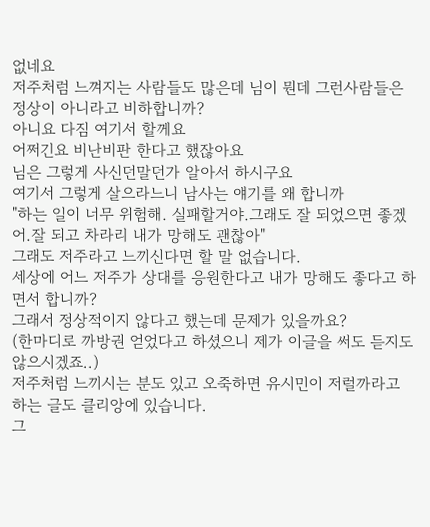없네요
저주처럼 느껴지는 사람들도 많은데 님이 뭔데 그런사람들은 정상이 아니라고 비하합니까?
아니요 다짐 여기서 할께요
어쩌긴요 비난비판 한다고 했잖아요
님은 그렇게 사신던말던가 알아서 하시구요
여기서 그렇게 살으라느니 남사는 얘기를 왜 합니까
"하는 일이 너무 위험해. 실패할거야.그래도 잘 되었으면 좋겠어.잘 되고 차라리 내가 망해도 괜찮아"
그래도 저주라고 느끼신다면 할 말 없습니다.
세상에 어느 저주가 상대를 응원한다고 내가 망해도 좋다고 하면서 합니까?
그래서 정상적이지 않다고 했는데 문제가 있을까요?
(한마디로 까방권 얻었다고 하셨으니 제가 이글을 써도 듣지도 않으시겠죠..)
저주처럼 느끼시는 분도 있고 오죽하면 유시민이 저럴까라고 하는 글도 클리앙에 있습니다.
그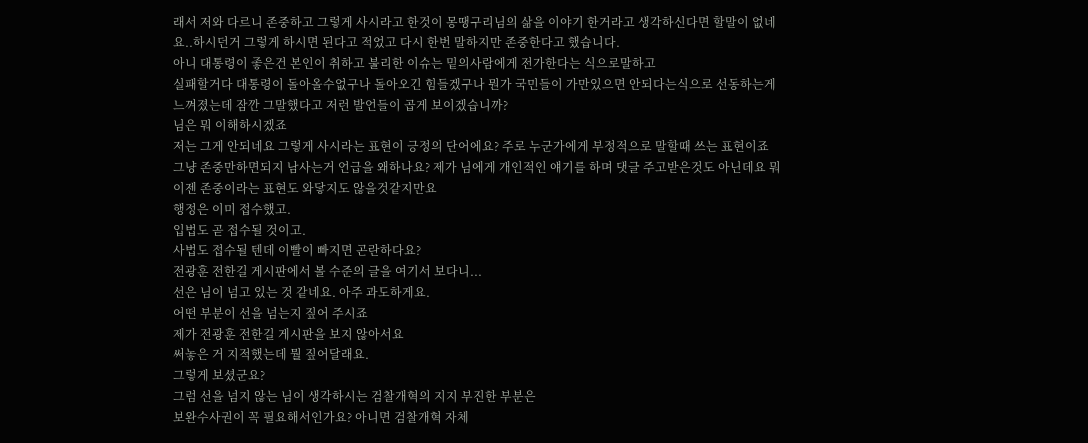래서 저와 다르니 존중하고 그렇게 사시라고 한것이 몽땡구리님의 삶을 이야기 한거라고 생각하신다면 할말이 없네요..하시던거 그렇게 하시면 된다고 적었고 다시 한번 말하지만 존중한다고 했습니다.
아니 대통령이 좋은건 본인이 취하고 불리한 이슈는 밑의사람에게 전가한다는 식으로말하고
실패할거다 대통령이 돌아올수없구나 돌아오긴 힘들겠구나 뭔가 국민들이 가만있으면 안되다는식으로 선동하는게 느껴졌는데 잠깐 그말했다고 저런 발언들이 곱게 보이겠습니까?
님은 뭐 이해하시겠죠
저는 그게 안되네요 그렇게 사시라는 표현이 긍정의 단어에요? 주로 누군가에게 부정적으로 말할때 쓰는 표현이죠
그냥 존중만하면되지 남사는거 언급을 왜하나요? 제가 님에게 개인적인 얘기를 하며 댓글 주고받은것도 아닌데요 뭐 이젠 존중이라는 표현도 와닿지도 않을것같지만요
행정은 이미 접수했고.
입법도 곧 접수될 것이고.
사법도 접수될 텐데 이빨이 빠지면 곤란하다요?
전광훈 전한길 게시판에서 볼 수준의 글을 여기서 보다니...
선은 님이 넘고 있는 것 같네요. 아주 과도하게요.
어떤 부분이 선을 넘는지 짚어 주시죠
제가 전광훈 전한길 게시판을 보지 않아서요
써놓은 거 지적했는데 뭘 짚어달래요.
그렇게 보셨군요?
그럼 선을 넘지 않는 님이 생각하시는 검찰개혁의 지지 부진한 부분은
보완수사권이 꼭 필요해서인가요? 아니면 검찰개혁 자체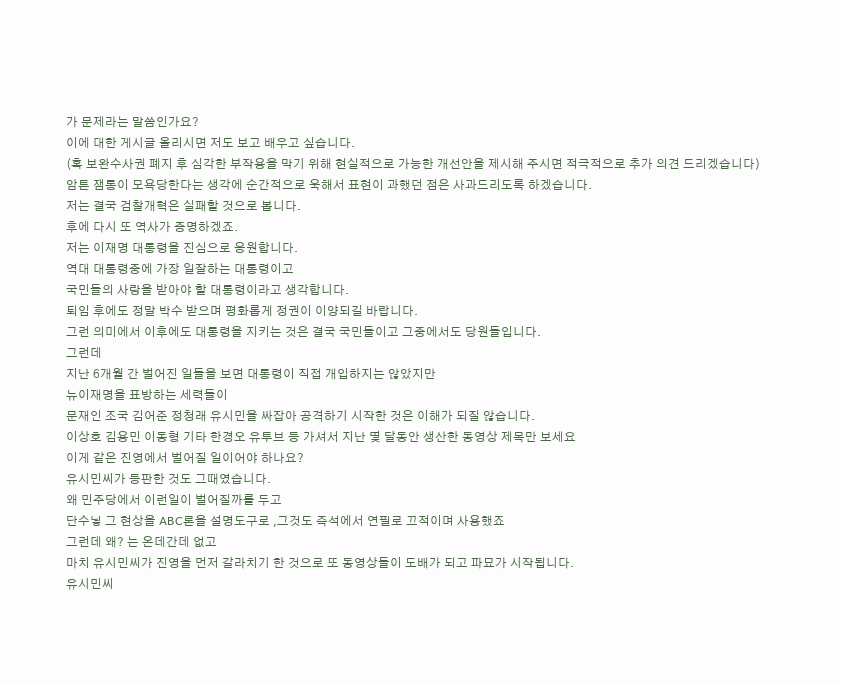가 문제라는 말씀인가요?
이에 대한 게시글 올리시면 저도 보고 배우고 싶습니다.
(혹 보완수사권 폐지 후 심각한 부작용을 막기 위해 현실적으로 가능한 개선안을 제시해 주시면 적극적으로 추가 의견 드리겠습니다)
암튼 잼통이 모욕당한다는 생각에 순간적으로 욱해서 표현이 과했던 점은 사과드리도록 하겠습니다.
저는 결국 검찰개혁은 실패할 것으로 봅니다.
후에 다시 또 역사가 증명하겠죠.
저는 이재명 대통령을 진심으로 응원합니다.
역대 대통령중에 가장 일잘하는 대통령이고
국민들의 사랑을 받아야 할 대통령이라고 생각합니다.
퇴임 후에도 정말 박수 받으며 평화롭게 정권이 이양되길 바랍니다.
그런 의미에서 이후에도 대통령을 지키는 것은 결국 국민들이고 그중에서도 당원들입니다.
그런데
지난 6개월 간 벌어진 일들을 보면 대통령이 직접 개입하지는 않았지만
뉴이재명을 표방하는 세력들이
문재인 조국 김어준 정청래 유시민을 싸잡아 공격하기 시작한 것은 이해가 되질 않습니다.
이상호 김용민 이동형 기타 한경오 유투브 등 가셔서 지난 몇 달동안 생산한 동영상 제목만 보세요
이게 같은 진영에서 벌어질 일이어야 하나요?
유시민씨가 등판한 것도 그때였습니다.
왜 민주당에서 이런일이 벌어질까를 두고
단수닣 그 현상을 ABC론을 설명도구로 ,그것도 즉석에서 연필로 끄적이며 사용했죠
그런데 왜? 는 온데간데 없고
마치 유시민씨가 진영을 먼저 갈라치기 한 것으로 또 동영상들이 도배가 되고 파묘가 시작됩니다.
유시민씨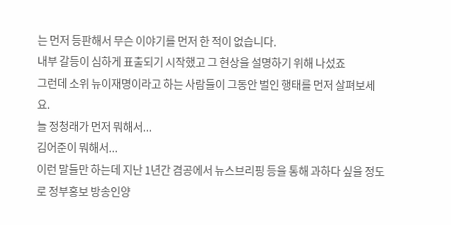는 먼저 등판해서 무슨 이야기를 먼저 한 적이 없습니다.
내부 갈등이 심하게 표출되기 시작했고 그 현상을 설명하기 위해 나섰죠
그런데 소위 뉴이재명이라고 하는 사람들이 그동안 벌인 행태를 먼저 살펴보세요.
늘 정청래가 먼저 뭐해서...
김어준이 뭐해서...
이런 말들만 하는데 지난 1년간 겸공에서 뉴스브리핑 등을 통해 과하다 싶을 정도로 정부홍보 방송인양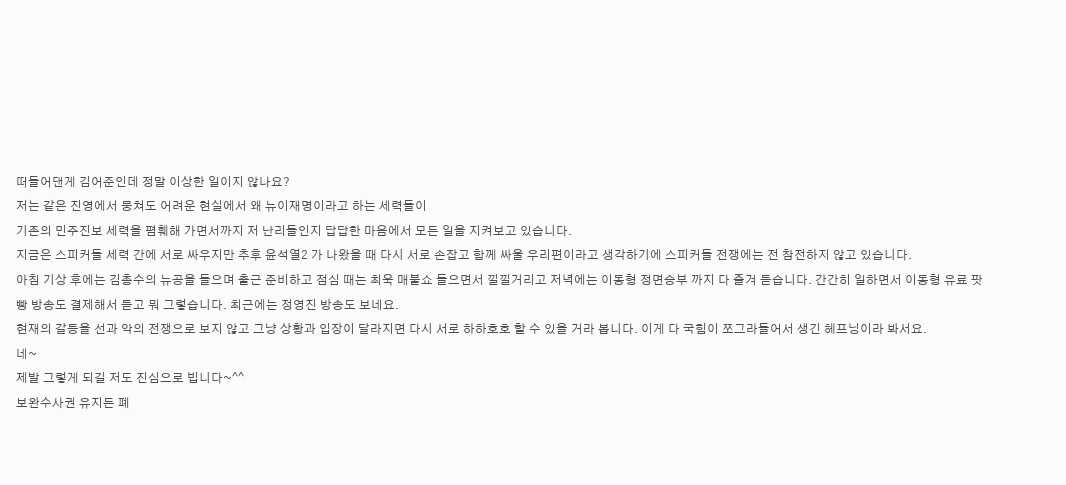떠들어댄게 김어준인데 정말 이상한 일이지 않나요?
저는 같은 진영에서 뭉쳐도 어려운 현실에서 왜 뉴이재명이라고 하는 세력들이
기존의 민주진보 세력을 폄훼해 가면서까지 저 난리들인지 답답한 마음에서 모든 일을 지켜보고 있습니다.
지금은 스피커들 세력 간에 서로 싸우지만 추후 윤석열2 가 나왔을 때 다시 서로 손잡고 함께 싸울 우리편이라고 생각하기에 스피커들 전쟁에는 전 참전하지 않고 있습니다.
아침 기상 후에는 김총수의 뉴공을 들으며 출근 준비하고 점심 때는 최욱 매불쇼 들으면서 낄낄거리고 저녁에는 이동형 정면승부 까지 다 즐겨 듣습니다. 간간히 일하면서 이동형 유료 팟빵 방송도 결제해서 듣고 뭐 그렇습니다. 최근에는 정영진 방송도 보네요.
현재의 갈등을 선과 악의 전쟁으로 보지 않고 그냥 상황과 입장이 달라지면 다시 서로 하하호호 할 수 있을 거라 봅니다. 이게 다 국힘이 쪼그라들어서 생긴 헤프닝이라 봐서요.
네~
제발 그렇게 되길 저도 진심으로 빕니다~^^
보완수사권 유지든 폐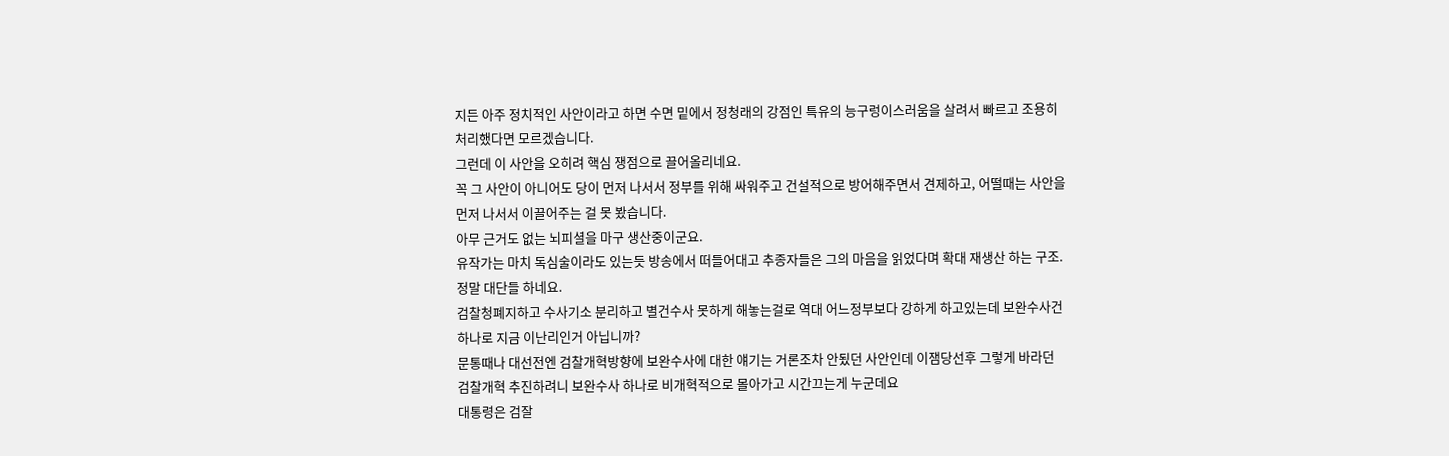지든 아주 정치적인 사안이라고 하면 수면 밑에서 정청래의 강점인 특유의 능구렁이스러움을 살려서 빠르고 조용히 처리했다면 모르겠습니다.
그런데 이 사안을 오히려 핵심 쟁점으로 끌어올리네요.
꼭 그 사안이 아니어도 당이 먼저 나서서 정부를 위해 싸워주고 건설적으로 방어해주면서 견제하고, 어떨때는 사안을 먼저 나서서 이끌어주는 걸 못 봤습니다.
아무 근거도 없는 뇌피셜을 마구 생산중이군요.
유작가는 마치 독심술이라도 있는듯 방송에서 떠들어대고 추종자들은 그의 마음을 읽었다며 확대 재생산 하는 구조.
정말 대단들 하네요.
검찰청폐지하고 수사기소 분리하고 별건수사 못하게 해놓는걸로 역대 어느정부보다 강하게 하고있는데 보완수사건 하나로 지금 이난리인거 아닙니까?
문통때나 대선전엔 검찰개혁방향에 보완수사에 대한 얘기는 거론조차 안됬던 사안인데 이잼당선후 그렇게 바라던 검찰개혁 추진하려니 보완수사 하나로 비개혁적으로 몰아가고 시간끄는게 누군데요
대통령은 검잘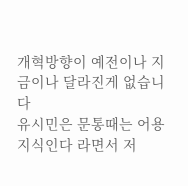개혁방향이 예전이나 지금이나 달라진게 없습니다
유시민은 문통때는 어용지식인다 라면서 저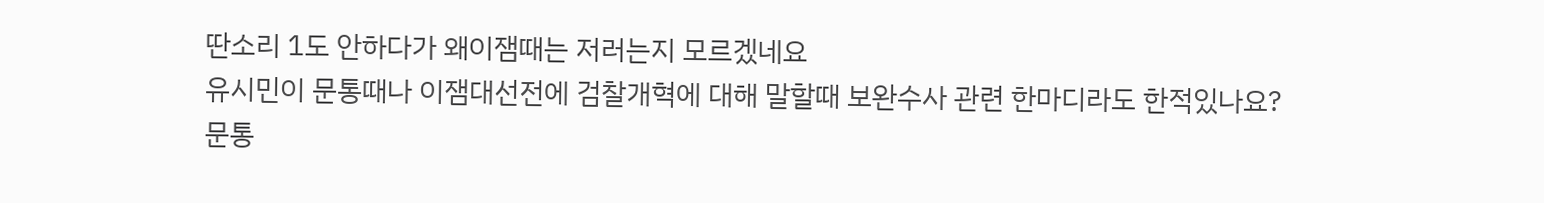딴소리 1도 안하다가 왜이잼때는 저러는지 모르겠네요
유시민이 문통때나 이잼대선전에 검찰개혁에 대해 말할때 보완수사 관련 한마디라도 한적있나요?
문통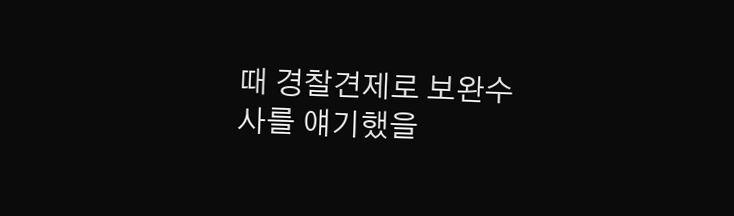때 경찰견제로 보완수사를 얘기했을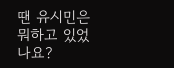땐 유시민은 뭐하고 있었나요?